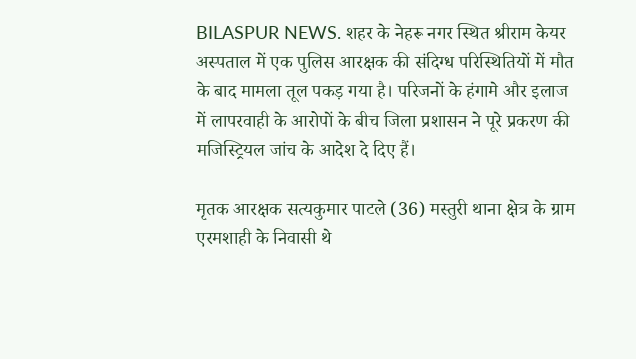BILASPUR NEWS. शहर के नेहरू नगर स्थित श्रीराम केयर अस्पताल में एक पुलिस आरक्षक की संदिग्ध परिस्थितियों में मौत के बाद मामला तूल पकड़ गया है। परिजनों के हंगामे और इलाज में लापरवाही के आरोपों के बीच जिला प्रशासन ने पूरे प्रकरण की मजिस्ट्रियल जांच के आदेश दे दिए हैं।

मृतक आरक्षक सत्यकुमार पाटले (36) मस्तुरी थाना क्षेत्र के ग्राम एरमशाही के निवासी थे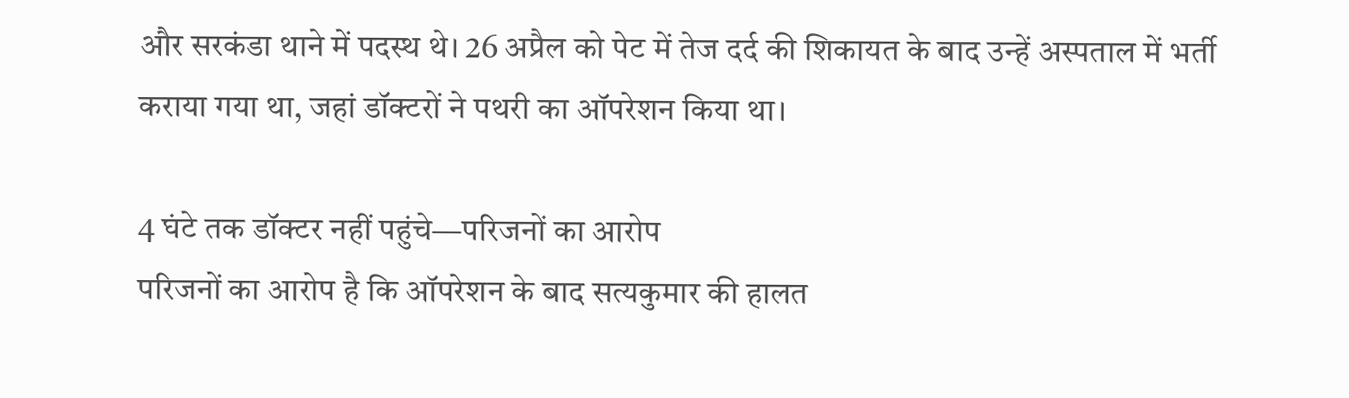और सरकंडा थाने में पदस्थ थे। 26 अप्रैल को पेट में तेज दर्द की शिकायत के बाद उन्हें अस्पताल में भर्ती कराया गया था, जहां डॉक्टरों ने पथरी का ऑपरेशन किया था।

4 घंटे तक डॉक्टर नहीं पहुंचे—परिजनों का आरोप
परिजनों का आरोप है कि ऑपरेशन के बाद सत्यकुमार की हालत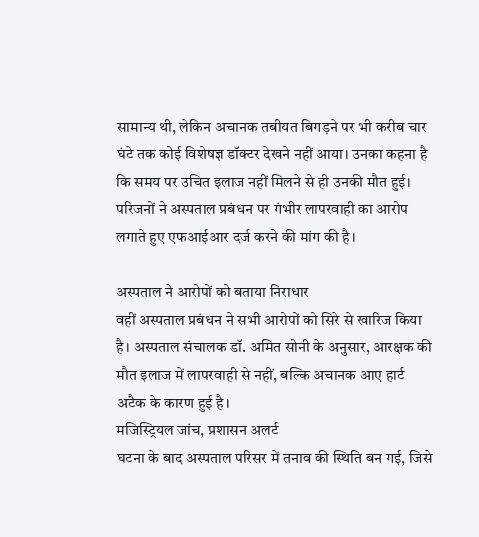सामान्य थी, लेकिन अचानक तबीयत बिगड़ने पर भी करीब चार घंटे तक कोई विशेषज्ञ डॉक्टर देखने नहीं आया। उनका कहना है कि समय पर उचित इलाज नहीं मिलने से ही उनकी मौत हुई। परिजनों ने अस्पताल प्रबंधन पर गंभीर लापरवाही का आरोप लगाते हुए एफआईआर दर्ज करने की मांग की है।

अस्पताल ने आरोपों को बताया निराधार
वहीं अस्पताल प्रबंधन ने सभी आरोपों को सिरे से खारिज किया है। अस्पताल संचालक डॉ. अमित सोनी के अनुसार, आरक्षक की मौत इलाज में लापरवाही से नहीं, बल्कि अचानक आए हार्ट अटैक के कारण हुई है।
मजिस्ट्रियल जांच, प्रशासन अलर्ट
घटना के बाद अस्पताल परिसर में तनाव की स्थिति बन गई, जिसे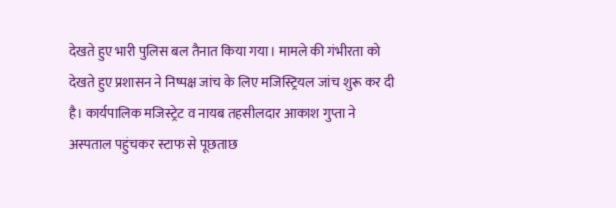देखते हुए भारी पुलिस बल तैनात किया गया। मामले की गंभीरता को देखते हुए प्रशासन ने निष्पक्ष जांच के लिए मजिस्ट्रियल जांच शुरू कर दी है। कार्यपालिक मजिस्ट्रेट व नायब तहसीलदार आकाश गुप्ता ने अस्पताल पहुंचकर स्टाफ से पूछताछ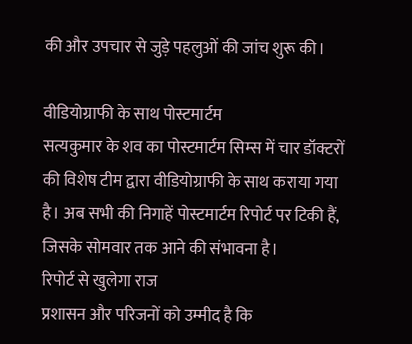की और उपचार से जुड़े पहलुओं की जांच शुरू की।

वीडियोग्राफी के साथ पोस्टमार्टम
सत्यकुमार के शव का पोस्टमार्टम सिम्स में चार डॉक्टरों की विशेष टीम द्वारा वीडियोग्राफी के साथ कराया गया है। अब सभी की निगाहें पोस्टमार्टम रिपोर्ट पर टिकी हैं, जिसके सोमवार तक आने की संभावना है।
रिपोर्ट से खुलेगा राज
प्रशासन और परिजनों को उम्मीद है कि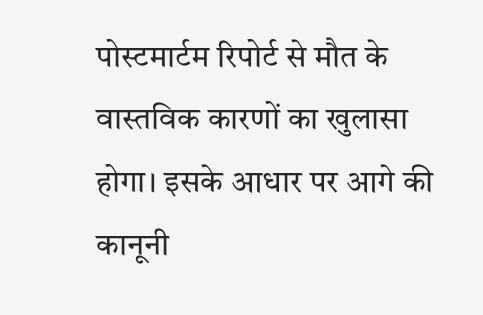पोस्टमार्टम रिपोर्ट से मौत के वास्तविक कारणों का खुलासा होगा। इसके आधार पर आगे की कानूनी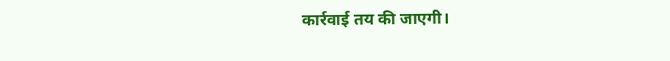कार्रवाई तय की जाएगी।